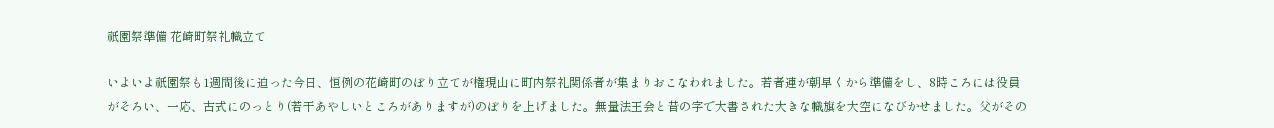祇園祭準備 花崎町祭礼幟立て

いよいよ祇園祭も1週間後に迫った今日、恒例の花崎町のぼり立てが権現山に町内祭礼関係者が集まりおこなわれました。若者連が朝早くから準備をし、8時ころには役員がそろい、一応、古式にのっとり(若干あやしいところがありますが)のぼりを上げました。無量法王会と昔の字で大書された大きな幟旗を大空になびかせました。父がその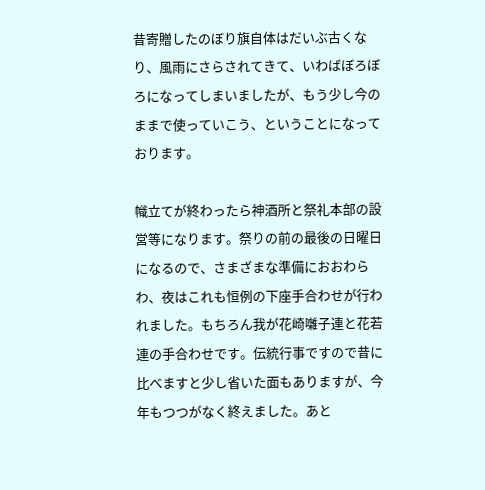昔寄贈したのぼり旗自体はだいぶ古くなり、風雨にさらされてきて、いわばぼろぼろになってしまいましたが、もう少し今のままで使っていこう、ということになっております。

幟立てが終わったら神酒所と祭礼本部の設営等になります。祭りの前の最後の日曜日になるので、さまざまな準備におおわらわ、夜はこれも恒例の下座手合わせが行われました。もちろん我が花崎囃子連と花若連の手合わせです。伝統行事ですので昔に比べますと少し省いた面もありますが、今年もつつがなく終えました。あと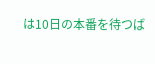は10日の本番を待つば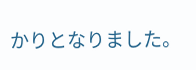かりとなりました。